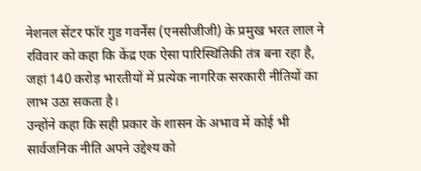नेशनल सेंटर फॉर गुड गवर्नेंस (एनसीजीजी) के प्रमुख भरत लाल ने रविवार को कहा कि केंद्र एक ऐसा पारिस्थितिकी तंत्र बना रहा है, जहां 140 करोड़ भारतीयों में प्रत्येक नागरिक सरकारी नीतियों का लाभ उठा सकता है।
उन्होंने कहा कि सही प्रकार के शासन के अभाव में कोई भी सार्वजनिक नीति अपने उद्देश्य को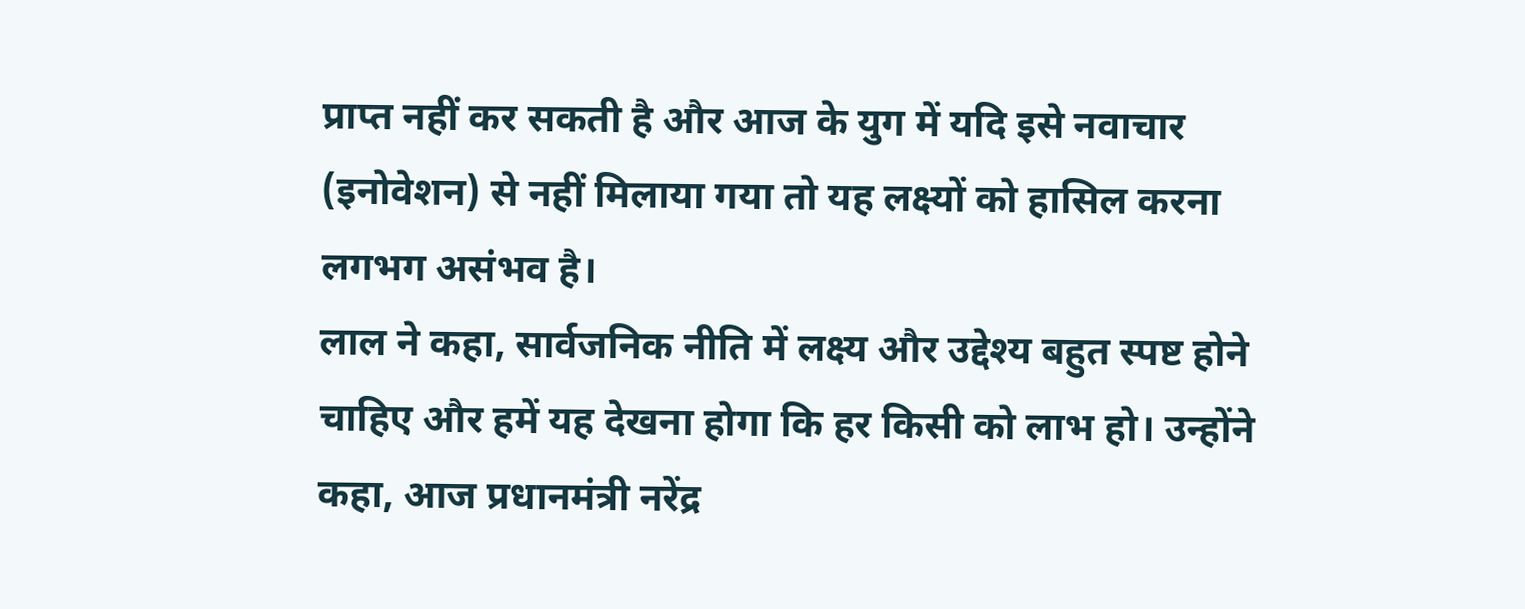प्राप्त नहीं कर सकती है और आज के युग में यदि इसे नवाचार (इनोवेशन) से नहीं मिलाया गया तो यह लक्ष्यों को हासिल करना लगभग असंभव है।
लाल ने कहा, सार्वजनिक नीति में लक्ष्य और उद्देश्य बहुत स्पष्ट होने चाहिए और हमें यह देखना होगा कि हर किसी को लाभ हो। उन्होंने कहा, आज प्रधानमंत्री नरेंद्र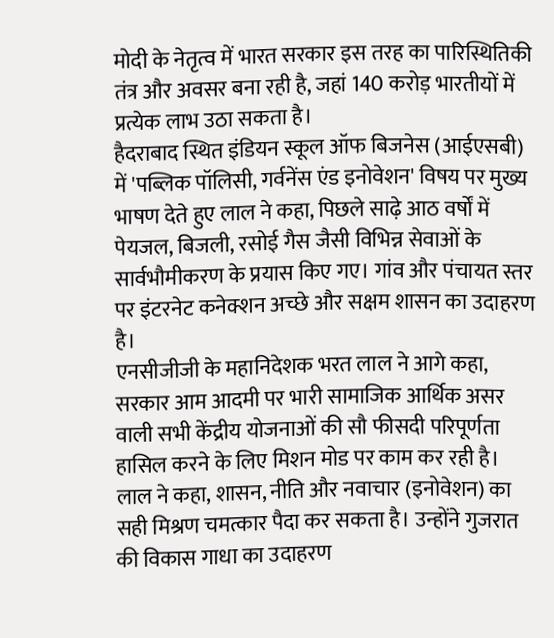मोदी के नेतृत्व में भारत सरकार इस तरह का पारिस्थितिकी तंत्र और अवसर बना रही है, जहां 140 करोड़ भारतीयों में प्रत्येक लाभ उठा सकता है।
हैदराबाद स्थित इंडियन स्कूल ऑफ बिजनेस (आईएसबी) में 'पब्लिक पॉलिसी, गर्वनेंस एंड इनोवेशन' विषय पर मुख्य भाषण देते हुए लाल ने कहा, पिछले साढ़े आठ वर्षों में पेयजल, बिजली, रसोई गैस जैसी विभिन्न सेवाओं के सार्वभौमीकरण के प्रयास किए गए। गांव और पंचायत स्तर पर इंटरनेट कनेक्शन अच्छे और सक्षम शासन का उदाहरण है।
एनसीजीजी के महानिदेशक भरत लाल ने आगे कहा, सरकार आम आदमी पर भारी सामाजिक आर्थिक असर वाली सभी केंद्रीय योजनाओं की सौ फीसदी परिपूर्णता हासिल करने के लिए मिशन मोड पर काम कर रही है।
लाल ने कहा, शासन, नीति और नवाचार (इनोवेशन) का सही मिश्रण चमत्कार पैदा कर सकता है। उन्होंने गुजरात की विकास गाधा का उदाहरण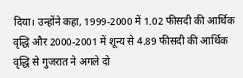दिया। उन्होंने कहा, 1999-2000 में 1.02 फीसदी की आर्थिक वृद्धि और 2000-2001 में शून्य से 4.89 फीसदी की आर्थिक वृद्धि से गुजरात ने अगले दो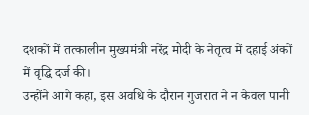दशकों में तत्कालीन मुख्यमंत्री नरेंद्र मोदी के नेतृत्व में दहाई अंकों में वृद्धि दर्ज की।
उन्होंने आगे कहा, इस अवधि के दौरान गुजरात ने न केवल पानी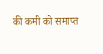की कमी को समाप्त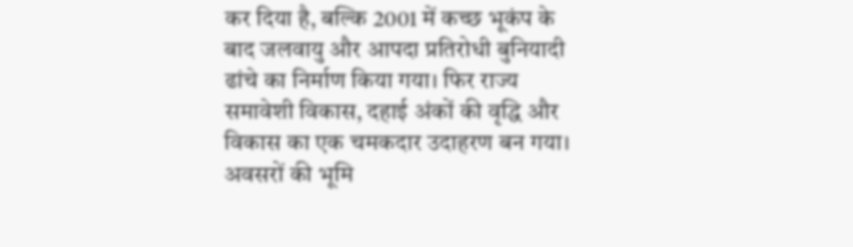कर दिया है, बल्कि 2001 में कच्छ भूकंप के बाद जलवायु और आपदा प्रतिरोधी बुनियादी ढांचे का निर्माण किया गया। फिर राज्य समावेशी विकास, दहाई अंकों की वृद्धि और विकास का एक चमकदार उदाहरण बन गया। अवसरों की भूमि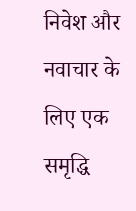निवेश और नवाचार के लिए एक समृद्धि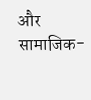और सामाजिक-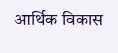आर्थिक विकास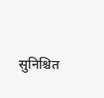सुनिश्चित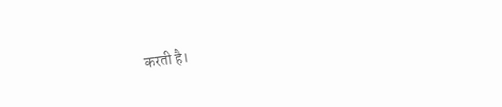करती है।